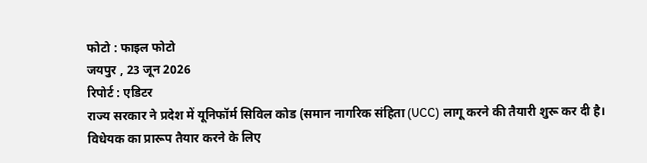फोटो : फाइल फोटो
जयपुर , 23 जून 2026
रिपोर्ट : एडिटर
राज्य सरकार ने प्रदेश में यूनिफॉर्म सिविल कोड (समान नागरिक संहिता (UCC) लागू करने की तैयारी शुरू कर दी है। विधेयक का प्रारूप तैयार करने के लिए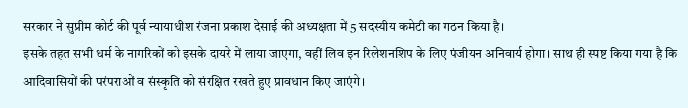सरकार ने सुप्रीम कोर्ट की पूर्व न्यायाधीश रंजना प्रकाश देसाई की अध्यक्षता में 5 सदस्यीय कमेटी का गठन किया है।
इसके तहत सभी धर्म के नागरिकों को इसके दायरे में लाया जाएगा, वहीं लिव इन रिलेशनशिप के लिए पंजीयन अनिवार्य होगा। साथ ही स्पष्ट किया गया है कि आदिवासियों की परंपराओं व संस्कृति को संरक्षित रखते हुए प्रावधान किए जाएंगे।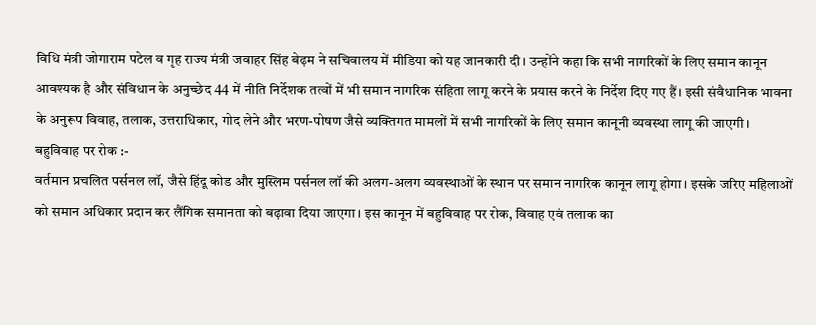विधि मंत्री जोगाराम पटेल व गृह राज्य मंत्री जवाहर सिंह बेढ़म ने सचिवालय में मीडिया को यह जानकारी दी। उन्होंने कहा कि सभी नागरिकों के लिए समान कानून आवश्यक है और संविधान के अनुच्छेद 44 में नीति निर्देशक तत्वों में भी समान नागरिक संहिता लागू करने के प्रयास करने के निर्देश दिए गए हैं। इसी संवैधानिक भावना के अनुरूप विवाह, तलाक, उत्तराधिकार, गोद लेने और भरण-पोषण जैसे व्यक्तिगत मामलों में सभी नागरिकों के लिए समान कानूनी व्यवस्था लागू की जाएगी।
बहुविवाह पर रोक :-
वर्तमान प्रचलित पर्सनल लॉ, जैसे हिंदू कोड और मुस्लिम पर्सनल लॉ की अलग-अलग व्यवस्थाओं के स्थान पर समान नागरिक कानून लागू होगा। इसके जरिए महिलाओं को समान अधिकार प्रदान कर लैंगिक समानता को बढ़ावा दिया जाएगा। इस कानून में बहुविवाह पर रोक, विवाह एवं तलाक का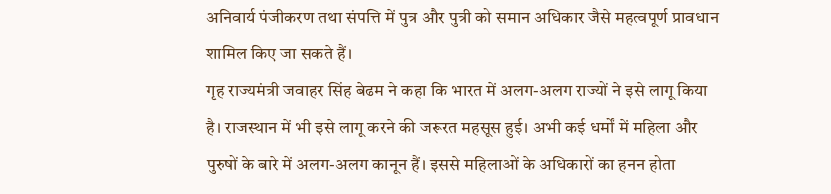अनिवार्य पंजीकरण तथा संपत्ति में पुत्र और पुत्री को समान अधिकार जैसे महत्वपूर्ण प्रावधान शामिल किए जा सकते हैं।
गृह राज्यमंत्री जवाहर सिंह बेढम ने कहा कि भारत में अलग-अलग राज्यों ने इसे लागू किया है। राजस्थान में भी इसे लागू करने की जरूरत महसूस हुई। अभी कई धर्मों में महिला और पुरुषों के बारे में अलग-अलग कानून हैं। इससे महिलाओं के अधिकारों का हनन होता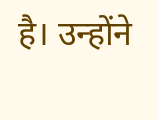है। उन्होंने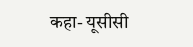कहा- यूसीसी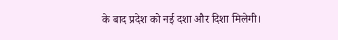के बाद प्रदेश को नई दशा और दिशा मिलेगी।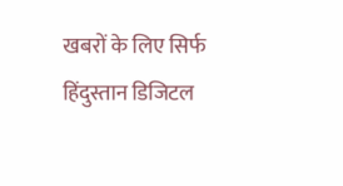खबरों के लिए सिर्फ हिंदुस्तान डिजिटल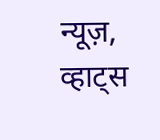न्यूज़, व्हाट्स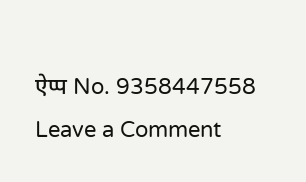ऐप्प No. 9358447558
Leave a Comment